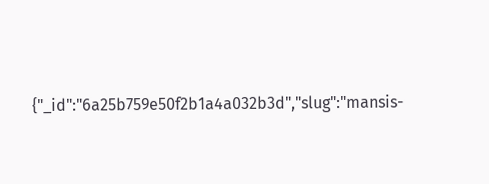{"_id":"6a25b759e50f2b1a4a032b3d","slug":"mansis-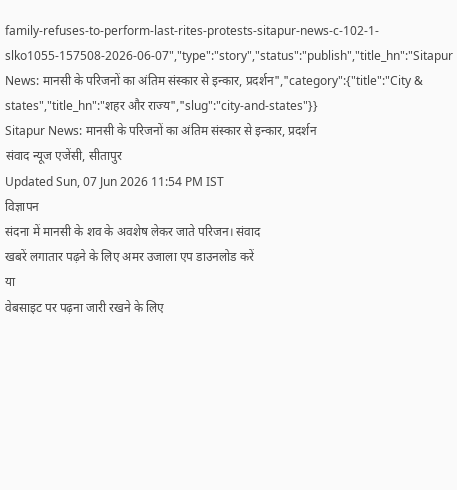family-refuses-to-perform-last-rites-protests-sitapur-news-c-102-1-slko1055-157508-2026-06-07","type":"story","status":"publish","title_hn":"Sitapur News: मानसी के परिजनों का अंतिम संस्कार से इन्कार, प्रदर्शन","category":{"title":"City & states","title_hn":"शहर और राज्य","slug":"city-and-states"}}
Sitapur News: मानसी के परिजनों का अंतिम संस्कार से इन्कार, प्रदर्शन
संवाद न्यूज एजेंसी, सीतापुर
Updated Sun, 07 Jun 2026 11:54 PM IST
विज्ञापन
संदना में मानसी के शव के अवशेष लेकर जाते परिजन। संवाद
खबरें लगातार पढ़ने के लिए अमर उजाला एप डाउनलोड करें
या
वेबसाइट पर पढ़ना जारी रखने के लिए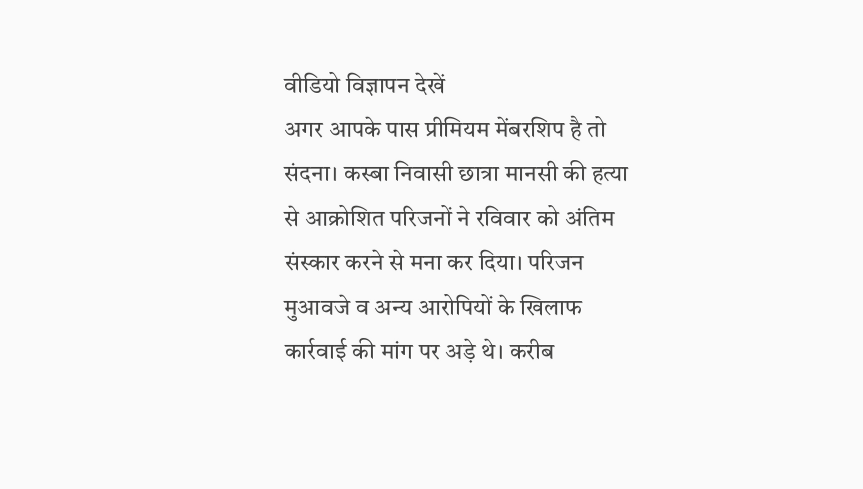वीडियो विज्ञापन देखें
अगर आपके पास प्रीमियम मेंबरशिप है तो
संदना। कस्बा निवासी छात्रा मानसी की हत्या से आक्रोशित परिजनों ने रविवार को अंतिम संस्कार करने से मना कर दिया। परिजन मुआवजे व अन्य आरोपियों के खिलाफ कार्रवाई की मांग पर अड़े थे। करीब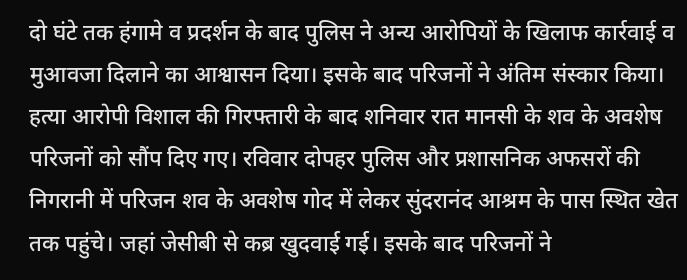दो घंटे तक हंगामे व प्रदर्शन के बाद पुलिस ने अन्य आरोपियों के खिलाफ कार्रवाई व मुआवजा दिलाने का आश्वासन दिया। इसके बाद परिजनों ने अंतिम संस्कार किया।
हत्या आरोपी विशाल की गिरफ्तारी के बाद शनिवार रात मानसी के शव के अवशेष परिजनों को सौंप दिए गए। रविवार दोपहर पुलिस और प्रशासनिक अफसरों की निगरानी में परिजन शव के अवशेष गोद में लेकर सुंदरानंद आश्रम के पास स्थित खेत तक पहुंचे। जहां जेसीबी से कब्र खुदवाई गई। इसके बाद परिजनों ने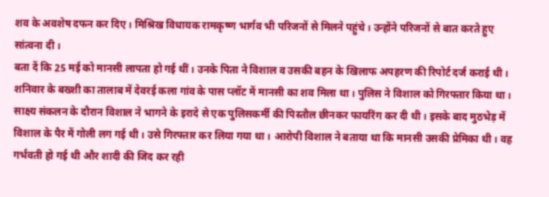शव के अवशेष दफन कर दिए। मिश्रिख विधायक रामकृष्ण भार्गव भी परिजनों से मिलने पहुंचे। उन्होंने परिजनों से बात करते हुए सांत्वना दी।
बता दें कि 25 मई को मानसी लापता हो गई थीं। उनके पिता ने विशाल व उसकी बहन के खिलाफ अपहरण की रिपोर्ट दर्ज कराई थी। शनिवार के बख्शी का तालाब में देवरई कला गांव के पास प्लॉट में मानसी का शव मिला था। पुलिस ने विशाल को गिरफ्तार किया था। साक्ष्य संकलन के दौरान विशाल ने भागने के इरादे से एक पुलिसकर्मी की पिस्तौल छीनकर फायरिंग कर दी थी। इसके बाद मुठभेड़ में विशाल के पैर में गोली लग गई थी। उसे गिरफ्तार कर लिया गया था। आरोपी विशाल ने बताया था कि मानसी उसकी प्रेमिका थी। वह गर्भवती हो गई थी और शादी की जिद कर रही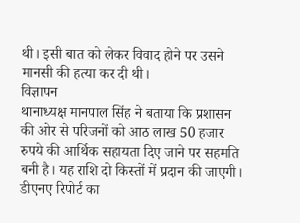थी। इसी बात को लेकर विवाद होने पर उसने मानसी की हत्या कर दी थी।
विज्ञापन
थानाध्यक्ष मानपाल सिंह ने बताया कि प्रशासन की ओर से परिजनों को आठ लाख 50 हजार रुपये की आर्थिक सहायता दिए जाने पर सहमति बनी है। यह राशि दो किस्तों में प्रदान की जाएगी।
डीएनए रिपोर्ट का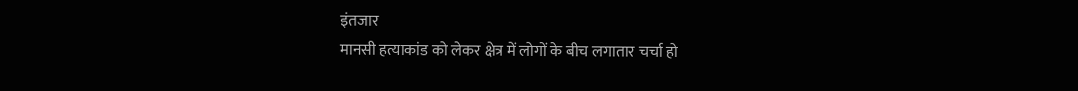इंतजार
मानसी हत्याकांड को लेकर क्षेत्र में लोगों के बीच लगातार चर्चा हो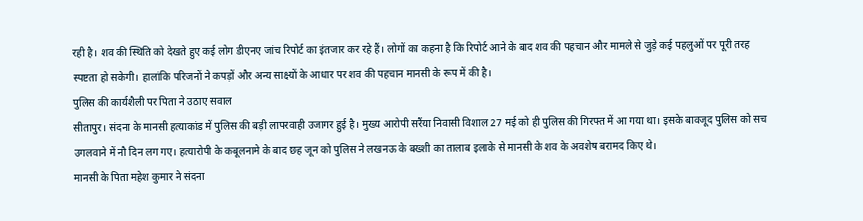रही है। शव की स्थिति को देखते हुए कई लोग डीएनए जांच रिपोर्ट का इंतजार कर रहे हैं। लोगों का कहना है कि रिपोर्ट आने के बाद शव की पहचान और मामले से जुड़े कई पहलुओं पर पूरी तरह स्पष्टता हो सकेगी। हालांकि परिजनों ने कपड़ों और अन्य साक्ष्यों के आधार पर शव की पहचान मानसी के रूप में की है।
पुलिस की कार्यशैली पर पिता ने उठाए सवाल
सीतापुर। संदना के मानसी हत्याकांड में पुलिस की बड़ी लापरवाही उजागर हुई है। मुख्य आरोपी सरैंया निवासी विशाल 27 मई को ही पुलिस की गिरफ्त में आ गया था। इसके बावजूद पुलिस को सच उगलवाने में नौ दिन लग गए। हत्यारोपी के कबूलनामे के बाद छह जून को पुलिस ने लखनऊ के बख्शी का तालाब इलाके से मानसी के शव के अवशेष बरामद किए थे।
मानसी के पिता महेश कुमार ने संदना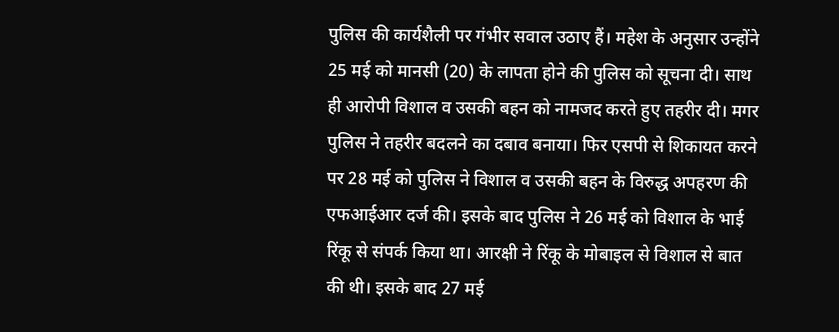पुलिस की कार्यशैली पर गंभीर सवाल उठाए हैं। महेश के अनुसार उन्होंने 25 मई को मानसी (20) के लापता होने की पुलिस को सूचना दी। साथ ही आरोपी विशाल व उसकी बहन को नामजद करते हुए तहरीर दी। मगर पुलिस ने तहरीर बदलने का दबाव बनाया। फिर एसपी से शिकायत करने पर 28 मई को पुलिस ने विशाल व उसकी बहन के विरुद्ध अपहरण की एफआईआर दर्ज की। इसके बाद पुलिस ने 26 मई को विशाल के भाई रिंकू से संपर्क किया था। आरक्षी ने रिंकू के मोबाइल से विशाल से बात की थी। इसके बाद 27 मई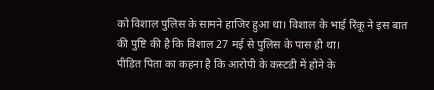को विशाल पुलिस के सामने हाजिर हुआ था। विशाल के भाई रिंकू ने इस बात की पुष्टि की है कि विशाल 27 मई से पुलिस के पास ही था।
पीड़ित पिता का कहना है कि आरोपी के कस्टडी में होने के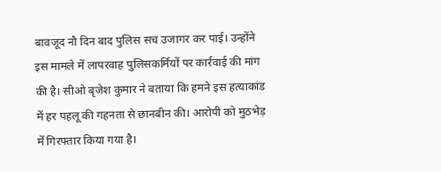बावजूद नौ दिन बाद पुलिस सच उजागर कर पाई। उन्होंने इस मामले में लापरवाह पुलिसकर्मियों पर कार्रवाई की मांग की है। सीओ बृजेश कुमार ने बताया कि हमने इस हत्याकांड में हर पहलू की गहनता से छानबीन की। आरोपी को मुठभेड़ में गिरफ्तार किया गया है।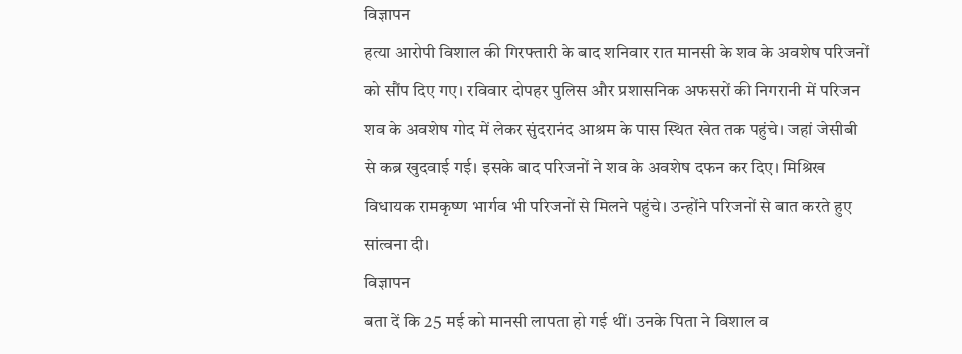विज्ञापन
हत्या आरोपी विशाल की गिरफ्तारी के बाद शनिवार रात मानसी के शव के अवशेष परिजनों को सौंप दिए गए। रविवार दोपहर पुलिस और प्रशासनिक अफसरों की निगरानी में परिजन शव के अवशेष गोद में लेकर सुंदरानंद आश्रम के पास स्थित खेत तक पहुंचे। जहां जेसीबी से कब्र खुदवाई गई। इसके बाद परिजनों ने शव के अवशेष दफन कर दिए। मिश्रिख विधायक रामकृष्ण भार्गव भी परिजनों से मिलने पहुंचे। उन्होंने परिजनों से बात करते हुए सांत्वना दी।
विज्ञापन
बता दें कि 25 मई को मानसी लापता हो गई थीं। उनके पिता ने विशाल व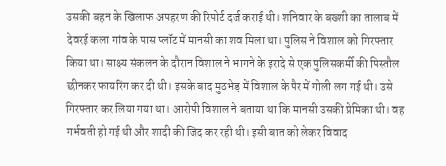उसकी बहन के खिलाफ अपहरण की रिपोर्ट दर्ज कराई थी। शनिवार के बख्शी का तालाब में देवरई कला गांव के पास प्लॉट में मानसी का शव मिला था। पुलिस ने विशाल को गिरफ्तार किया था। साक्ष्य संकलन के दौरान विशाल ने भागने के इरादे से एक पुलिसकर्मी की पिस्तौल छीनकर फायरिंग कर दी थी। इसके बाद मुठभेड़ में विशाल के पैर में गोली लग गई थी। उसे गिरफ्तार कर लिया गया था। आरोपी विशाल ने बताया था कि मानसी उसकी प्रेमिका थी। वह गर्भवती हो गई थी और शादी की जिद कर रही थी। इसी बात को लेकर विवाद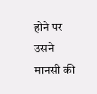होने पर उसने मानसी की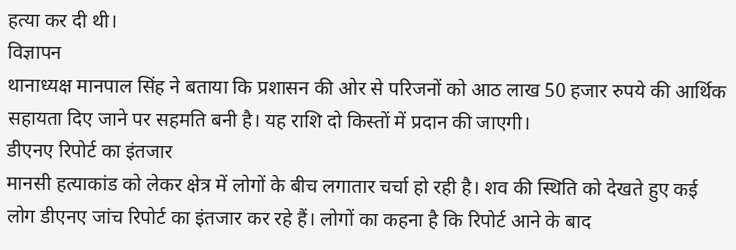हत्या कर दी थी।
विज्ञापन
थानाध्यक्ष मानपाल सिंह ने बताया कि प्रशासन की ओर से परिजनों को आठ लाख 50 हजार रुपये की आर्थिक सहायता दिए जाने पर सहमति बनी है। यह राशि दो किस्तों में प्रदान की जाएगी।
डीएनए रिपोर्ट का इंतजार
मानसी हत्याकांड को लेकर क्षेत्र में लोगों के बीच लगातार चर्चा हो रही है। शव की स्थिति को देखते हुए कई लोग डीएनए जांच रिपोर्ट का इंतजार कर रहे हैं। लोगों का कहना है कि रिपोर्ट आने के बाद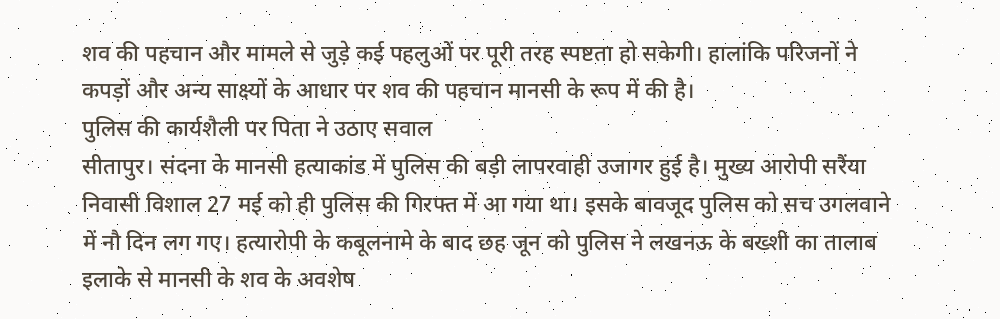शव की पहचान और मामले से जुड़े कई पहलुओं पर पूरी तरह स्पष्टता हो सकेगी। हालांकि परिजनों ने कपड़ों और अन्य साक्ष्यों के आधार पर शव की पहचान मानसी के रूप में की है।
पुलिस की कार्यशैली पर पिता ने उठाए सवाल
सीतापुर। संदना के मानसी हत्याकांड में पुलिस की बड़ी लापरवाही उजागर हुई है। मुख्य आरोपी सरैंया निवासी विशाल 27 मई को ही पुलिस की गिरफ्त में आ गया था। इसके बावजूद पुलिस को सच उगलवाने में नौ दिन लग गए। हत्यारोपी के कबूलनामे के बाद छह जून को पुलिस ने लखनऊ के बख्शी का तालाब इलाके से मानसी के शव के अवशेष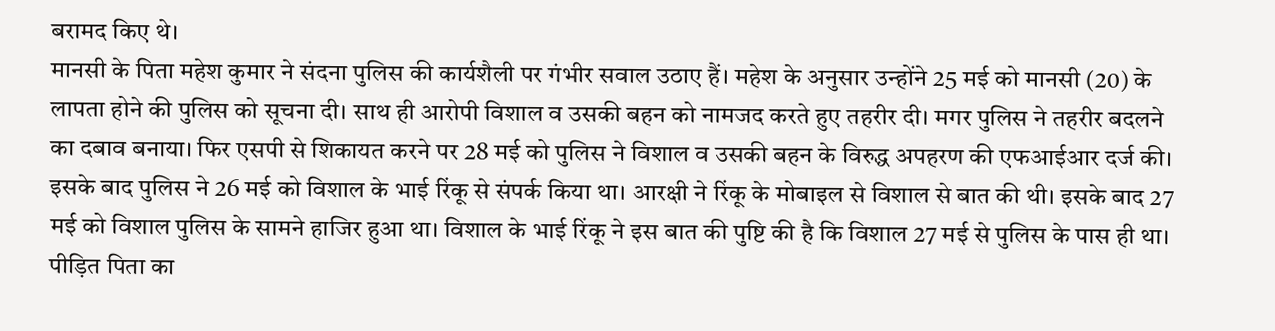बरामद किए थे।
मानसी के पिता महेश कुमार ने संदना पुलिस की कार्यशैली पर गंभीर सवाल उठाए हैं। महेश के अनुसार उन्होंने 25 मई को मानसी (20) के लापता होने की पुलिस को सूचना दी। साथ ही आरोपी विशाल व उसकी बहन को नामजद करते हुए तहरीर दी। मगर पुलिस ने तहरीर बदलने का दबाव बनाया। फिर एसपी से शिकायत करने पर 28 मई को पुलिस ने विशाल व उसकी बहन के विरुद्ध अपहरण की एफआईआर दर्ज की। इसके बाद पुलिस ने 26 मई को विशाल के भाई रिंकू से संपर्क किया था। आरक्षी ने रिंकू के मोबाइल से विशाल से बात की थी। इसके बाद 27 मई को विशाल पुलिस के सामने हाजिर हुआ था। विशाल के भाई रिंकू ने इस बात की पुष्टि की है कि विशाल 27 मई से पुलिस के पास ही था।
पीड़ित पिता का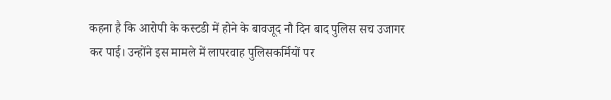कहना है कि आरोपी के कस्टडी में होने के बावजूद नौ दिन बाद पुलिस सच उजागर कर पाई। उन्होंने इस मामले में लापरवाह पुलिसकर्मियों पर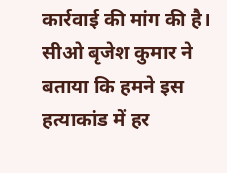कार्रवाई की मांग की है। सीओ बृजेश कुमार ने बताया कि हमने इस हत्याकांड में हर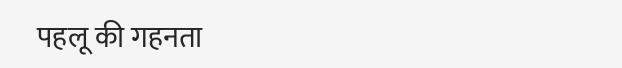पहलू की गहनता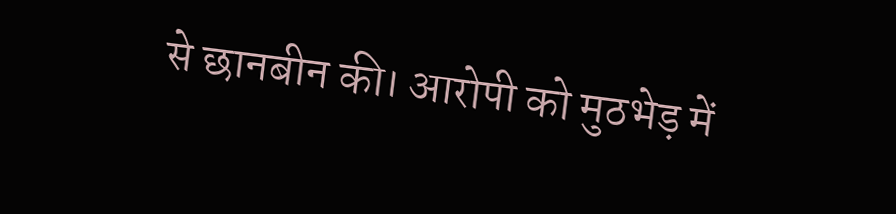से छानबीन की। आरोपी को मुठभेड़ में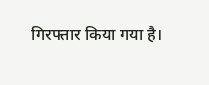गिरफ्तार किया गया है।